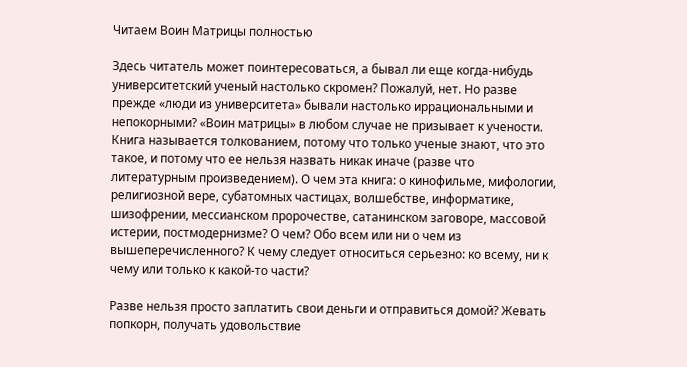Читаем Воин Матрицы полностью

Здесь читатель может поинтересоваться, а бывал ли еще когда-нибудь университетский ученый настолько скромен? Пожалуй, нет. Но разве прежде «люди из университета» бывали настолько иррациональными и непокорными? «Воин матрицы» в любом случае не призывает к учености. Книга называется толкованием, потому что только ученые знают, что это такое, и потому что ее нельзя назвать никак иначе (разве что литературным произведением). О чем эта книга: о кинофильме, мифологии, религиозной вере, субатомных частицах, волшебстве, информатике, шизофрении, мессианском пророчестве, сатанинском заговоре, массовой истерии, постмодернизме? О чем? Обо всем или ни о чем из вышеперечисленного? К чему следует относиться серьезно: ко всему, ни к чему или только к какой-то части?

Разве нельзя просто заплатить свои деньги и отправиться домой? Жевать попкорн, получать удовольствие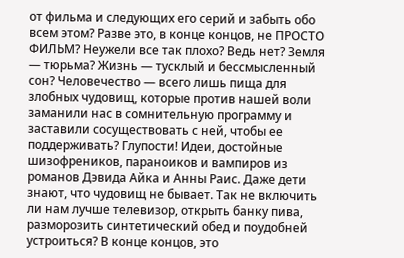от фильма и следующих его серий и забыть обо всем этом? Разве это, в конце концов, не ПРОСТО ФИЛЬМ? Неужели все так плохо? Ведь нет? Земля — тюрьма? Жизнь — тусклый и бессмысленный сон? Человечество — всего лишь пища для злобных чудовищ, которые против нашей воли заманили нас в сомнительную программу и заставили сосуществовать с ней, чтобы ее поддерживать? Глупости! Идеи, достойные шизофреников, параноиков и вампиров из романов Дэвида Айка и Анны Раис. Даже дети знают, что чудовищ не бывает. Так не включить ли нам лучше телевизор, открыть банку пива, разморозить синтетический обед и поудобней устроиться? В конце концов, это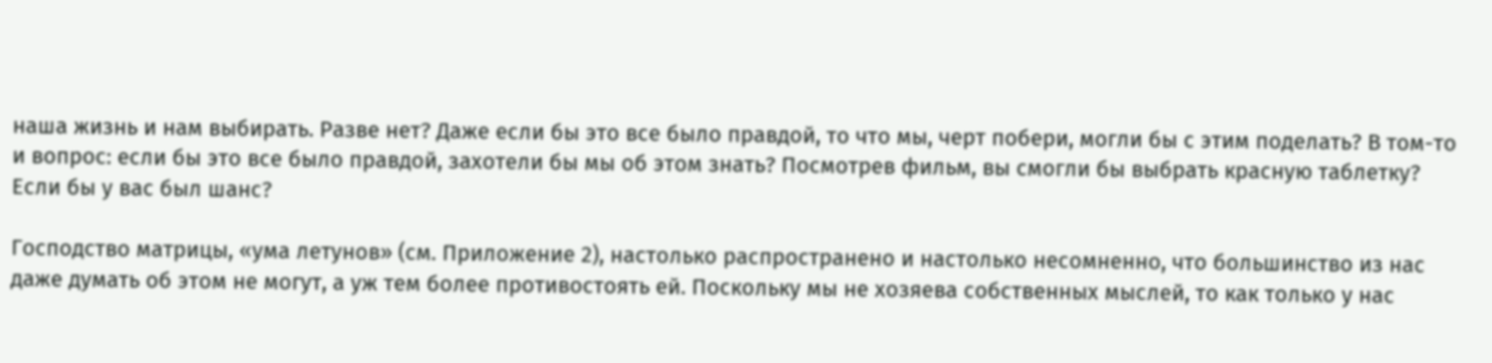наша жизнь и нам выбирать. Разве нет? Даже если бы это все было правдой, то что мы, черт побери, могли бы с этим поделать? В том-то и вопрос: если бы это все было правдой, захотели бы мы об этом знать? Посмотрев фильм, вы смогли бы выбрать красную таблетку? Если бы у вас был шанс?

Господство матрицы, «ума летунов» (см. Приложение 2), настолько распространено и настолько несомненно, что большинство из нас даже думать об этом не могут, а уж тем более противостоять ей. Поскольку мы не хозяева собственных мыслей, то как только у нас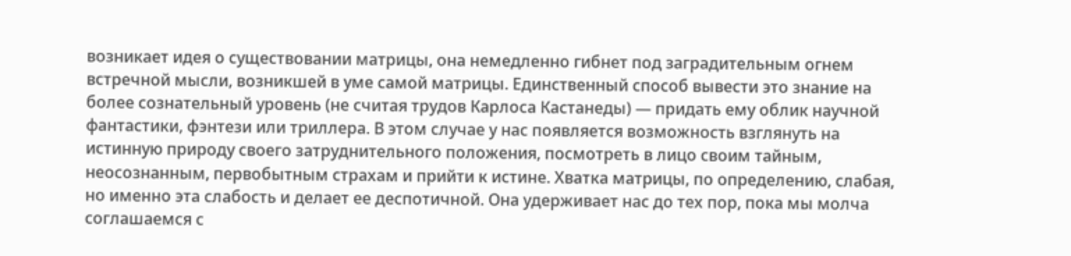возникает идея о существовании матрицы, она немедленно гибнет под заградительным огнем встречной мысли, возникшей в уме самой матрицы. Единственный способ вывести это знание на более сознательный уровень (не считая трудов Карлоса Кастанеды) — придать ему облик научной фантастики, фэнтези или триллера. В этом случае у нас появляется возможность взглянуть на истинную природу своего затруднительного положения, посмотреть в лицо своим тайным, неосознанным, первобытным страхам и прийти к истине. Хватка матрицы, по определению, слабая, но именно эта слабость и делает ее деспотичной. Она удерживает нас до тех пор, пока мы молча соглашаемся с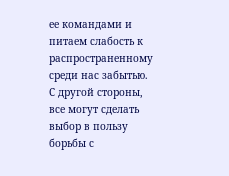ее командами и питаем слабость к распространенному среди нас забытью. С другой стороны, все могут сделать выбор в пользу борьбы с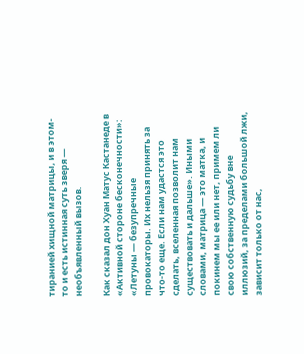тиранией хищной матрицы, и в этом-то и есть истинная суть зверя — необъявленный вызов.

Как сказал дон Хуан Матус Кастанеде в «Активной стороне бесконечности»: «Летуны — безупречные провокаторы. Их нельзя принять за что-то еще. Если нам удастся это сделать, вселенная позволит нам существовать и дальше». Иными словами, матрица — это матка, и покинем мы ее или нет, примем ли свою собственную судьбу вне иллюзий, за пределами большой лжи, зависит только от нас,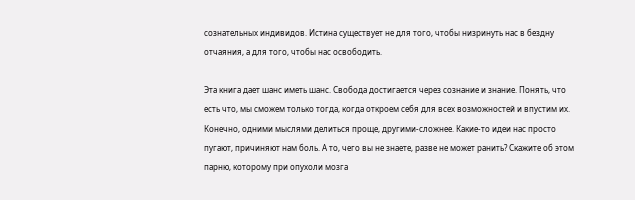сознательных индивидов. Истина существует не для того, чтобы низринуть нас в бездну отчаяния, а для того, чтобы нас освободить.

Эта книга дает шанс иметь шанс. Свобода достигается через сознание и знание. Понять, что есть что, мы сможем только тогда, когда откроем себя для всех возможностей и впустим их. Конечно, одними мыслями делиться проще, другими-сложнее. Какие-то идеи нас просто пугают, причиняют нам боль. А то, чего вы не знаете, разве не может ранить? Скажите об этом парню, которому при опухоли мозга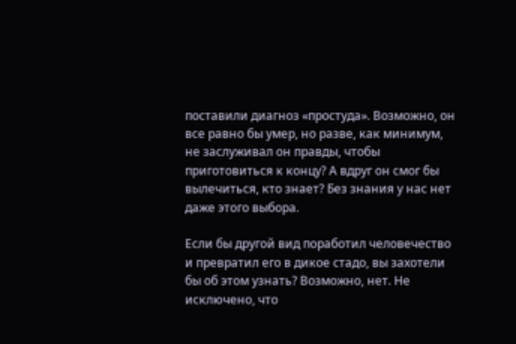поставили диагноз «простуда». Возможно, он все равно бы умер, но разве, как минимум, не заслуживал он правды, чтобы приготовиться к концу? А вдруг он смог бы вылечиться, кто знает? Без знания у нас нет даже этого выбора.

Если бы другой вид поработил человечество и превратил его в дикое стадо, вы захотели бы об этом узнать? Возможно, нет. Не исключено, что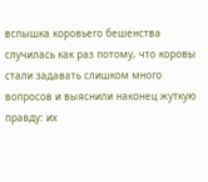вспышка коровьего бешенства случилась как раз потому, что коровы стали задавать слишком много вопросов и выяснили наконец жуткую правду: их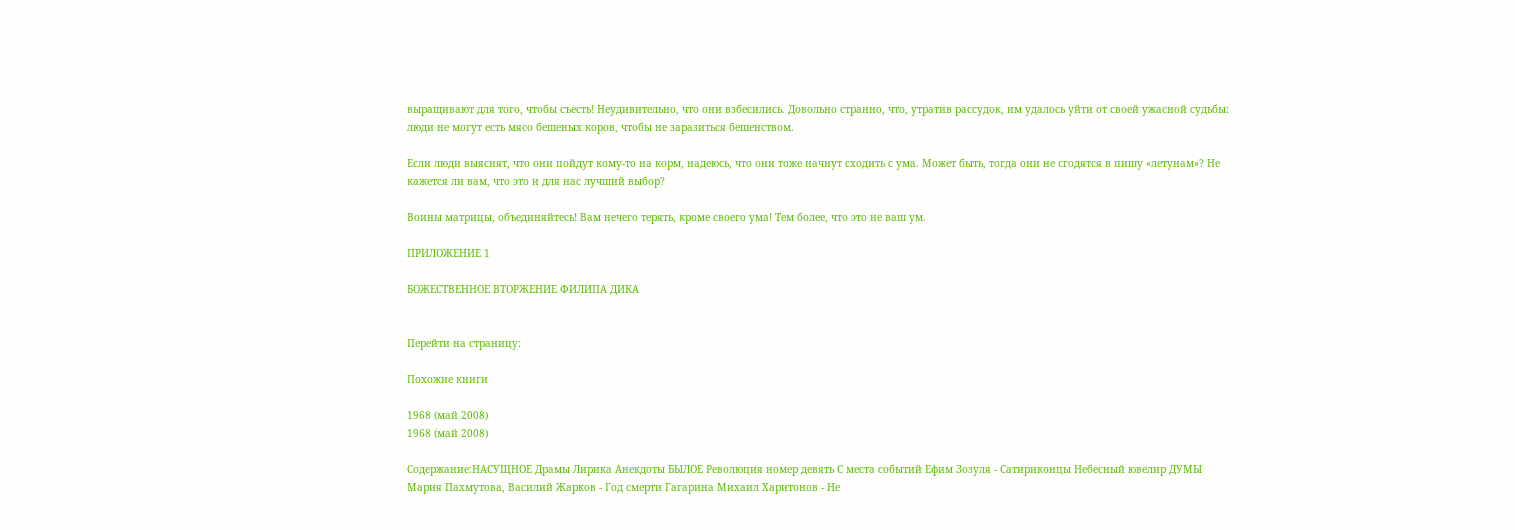выращивают для того, чтобы съесть! Неудивительно, что они взбесились. Довольно странно, что, утратив рассудок, им удалось уйти от своей ужасной судьбы: люди не могут есть мясо бешеных коров, чтобы не заразиться бешенством.

Если люди выяснят, что они пойдут кому-то на корм, надеюсь, что они тоже начнут сходить с ума. Может быть, тогда они не сгодятся в пишу «летунам»? Не кажется ли вам, что это и для нас лучший выбор?

Воины матрицы, объединяйтесь! Вам нечего терять, кроме своего ума! Тем более, что это не ваш ум.

ПРИЛОЖЕНИЕ 1

БОЖЕСТВЕННОЕ ВТОРЖЕНИЕ ФИЛИПА ДИКА


Перейти на страницу:

Похожие книги

1968 (май 2008)
1968 (май 2008)

Содержание:НАСУЩНОЕ Драмы Лирика Анекдоты БЫЛОЕ Революция номер девять С места событий Ефим Зозуля - Сатириконцы Небесный ювелир ДУМЫ Мария Пахмутова, Василий Жарков - Год смерти Гагарина Михаил Харитонов - Не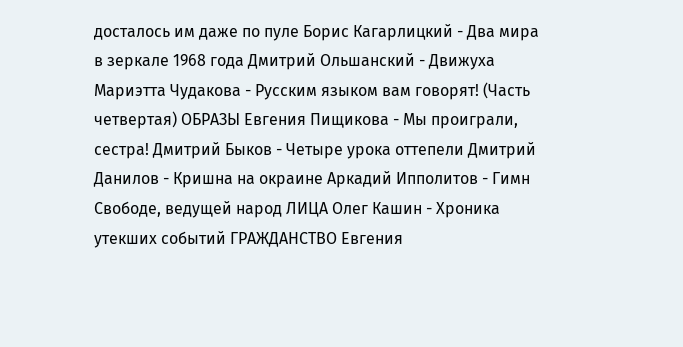досталось им даже по пуле Борис Кагарлицкий - Два мира в зеркале 1968 года Дмитрий Ольшанский - Движуха Мариэтта Чудакова - Русским языком вам говорят! (Часть четвертая) ОБРАЗЫ Евгения Пищикова - Мы проиграли, сестра! Дмитрий Быков - Четыре урока оттепели Дмитрий Данилов - Кришна на окраине Аркадий Ипполитов - Гимн Свободе, ведущей народ ЛИЦА Олег Кашин - Хроника утекших событий ГРАЖДАНСТВО Евгения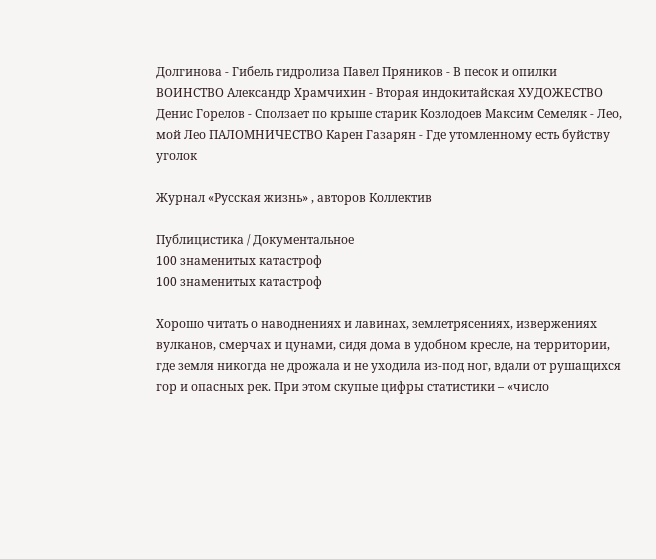Долгинова - Гибель гидролиза Павел Пряников - В песок и опилки ВОИНСТВО Александр Храмчихин - Вторая индокитайская ХУДОЖЕСТВО Денис Горелов - Сползает по крыше старик Козлодоев Максим Семеляк - Лео, мой Лео ПАЛОМНИЧЕСТВО Карен Газарян - Где утомленному есть буйству уголок

Журнал «Русская жизнь» , авторов Коллектив

Публицистика / Документальное
100 знаменитых катастроф
100 знаменитых катастроф

Хорошо читать о наводнениях и лавинах, землетрясениях, извержениях вулканов, смерчах и цунами, сидя дома в удобном кресле, на территории, где земля никогда не дрожала и не уходила из-под ног, вдали от рушащихся гор и опасных рек. При этом скупые цифры статистики – «число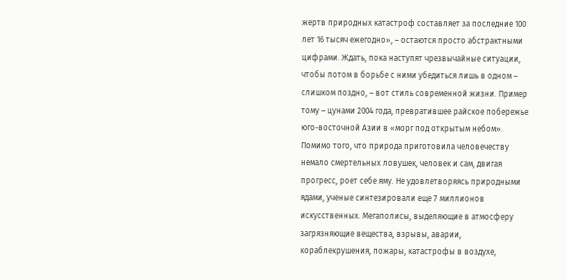жертв природных катастроф составляет за последние 100 лет 16 тысяч ежегодно», – остаются просто абстрактными цифрами. Ждать, пока наступят чрезвычайные ситуации, чтобы потом в борьбе с ними убедиться лишь в одном – слишком поздно, – вот стиль современной жизни. Пример тому – цунами 2004 года, превратившее райское побережье юго-восточной Азии в «морг под открытым небом». Помимо того, что природа приготовила человечеству немало смертельных ловушек, человек и сам, двигая прогресс, роет себе яму. Не удовлетворяясь природными ядами, ученые синтезировали еще 7 миллионов искусственных. Мегаполисы, выделяющие в атмосферу загрязняющие вещества, взрывы, аварии, кораблекрушения, пожары, катастрофы в воздухе,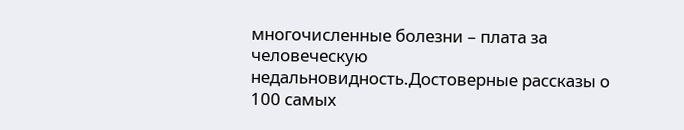многочисленные болезни – плата за человеческую недальновидность.Достоверные рассказы о 100 самых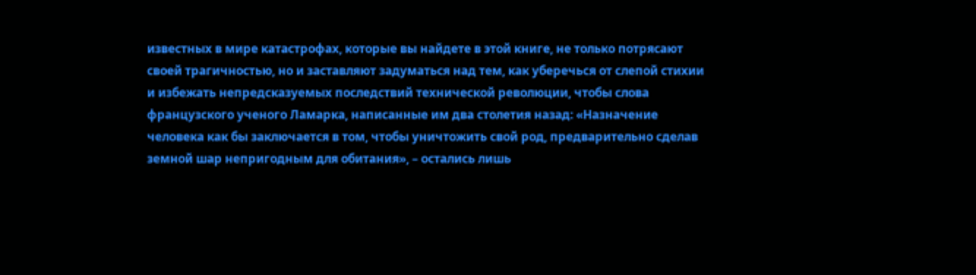известных в мире катастрофах, которые вы найдете в этой книге, не только потрясают своей трагичностью, но и заставляют задуматься над тем, как уберечься от слепой стихии и избежать непредсказуемых последствий технической революции, чтобы слова французского ученого Ламарка, написанные им два столетия назад: «Назначение человека как бы заключается в том, чтобы уничтожить свой род, предварительно сделав земной шар непригодным для обитания», – остались лишь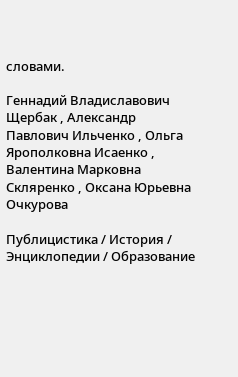словами.

Геннадий Владиславович Щербак , Александр Павлович Ильченко , Ольга Ярополковна Исаенко , Валентина Марковна Скляренко , Оксана Юрьевна Очкурова

Публицистика / История / Энциклопедии / Образование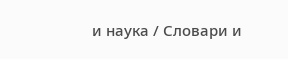и наука / Словари и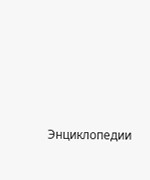Энциклопедии